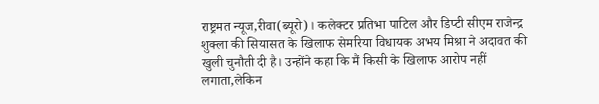राष्ट्रमत न्यूज,रीवा(ब्यूरो)। कलेक्टर प्रतिभा पाटिल और डिप्टी सीएम राजेन्द्र शुक्ला की सियासत के खिलाफ सेमरिया विधायक अभय मिश्रा ने अदावत की खुली चुनौती दी है। उन्होंने कहा कि मैं किसी के खिलाफ आरोप नहीं लगाता,लेकिन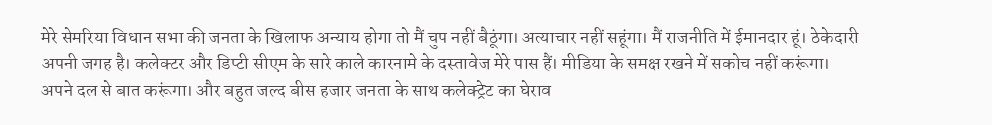मेरे सेमरिया विधान सभा की जनता के खिलाफ अन्याय होगा तो मैं चुप नहीं बैठूंगा। अत्याचार नहीं सहूंगा। मैं राजनीति में ईमानदार हूं। ठेकेदारी अपनी जगह है। कलेक्टर और डिप्टी सीएम के सारे काले कारनामे के दस्तावेज मेरे पास हैं। मीडिया के समक्ष रखने में सकोच नहीं करूंगा। अपने दल से बात करूंगा। और बहुत जल्द बीस हजार जनता के साथ कलेक्ट्रेट का घेराव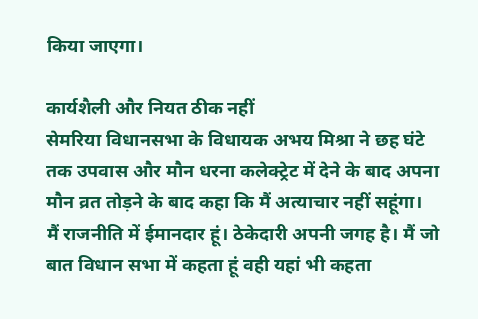किया जाएगा।

कार्यशैली और नियत ठीक नहीं
सेमरिया विधानसभा के विधायक अभय मिश्रा ने छह घंटे तक उपवास और मौन धरना कलेक्ट्रेट में देने के बाद अपना मौन व्रत तोड़ने के बाद कहा कि मैं अत्याचार नहीं सहूंगा। मैं राजनीति में ईमानदार हूं। ठेकेदारी अपनी जगह है। मैं जो बात विधान सभा में कहता हूं वही यहां भी कहता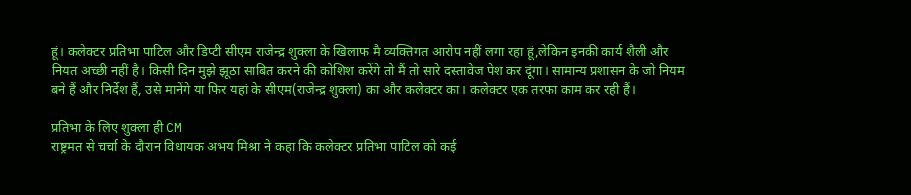हूं। कलेक्टर प्रतिभा पाटिल और डिप्टी सीएम राजेन्द्र शुक्ला के खिलाफ मै व्यक्तिगत आरोप नहीं लगा रहा हूं,लेकिन इनकी कार्य शैली और नियत अच्छी नहीं है। किसी दिन मुझे झूठा साबित करने की कोशिश करेंगे तो मैं तो सारे दस्तावेज पेश कर दूंगा। सामान्य प्रशासन के जो नियम बने हैं और निर्देश हैं, उसे मानेंगे या फिर यहां के सीएम(राजेन्द्र शुक्ला) का और कलेक्टर का। कलेक्टर एक तरफा काम कर रही हैं।

प्रतिभा के लिए शुक्ला ही CM
राष्ट्रमत से चर्चा के दौरान विधायक अभय मिश्रा ने कहा कि कलेक्टर प्रतिभा पाटिल को कई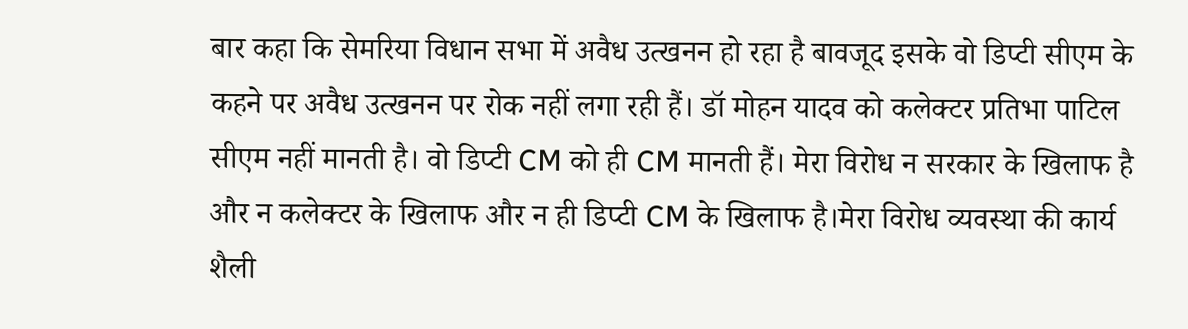बार कहा कि सेमरिया विधान सभा में अवैध उत्खनन हो रहा है बावजूद इसके वो डिप्टी सीएम के कहने पर अवैध उत्खनन पर रोक नहीं लगा रही हैं। डॉ मोहन यादव को कलेक्टर प्रतिभा पाटिल सीएम नहीं मानती है। वो डिप्टी CM को ही CM मानती हैं। मेरा विरोध न सरकार के खिलाफ है और न कलेक्टर के खिलाफ और न ही डिप्टी CM के खिलाफ है।मेरा विरोध व्यवस्था की कार्य शैली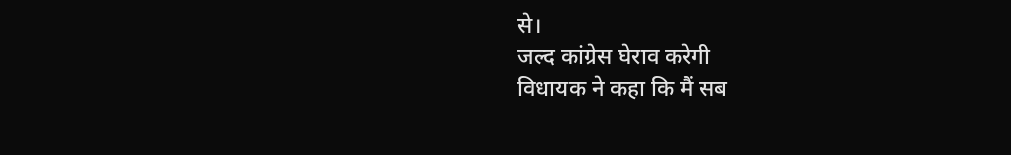से।
जल्द कांग्रेस घेराव करेगी
विधायक ने कहा कि मैं सब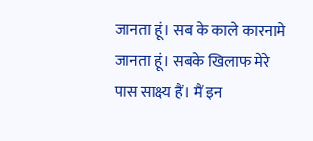जानता हूं। सब के काले कारनामे जानता हूं। सबके खिलाफ मेरे पास साक्ष्य हैं। मैं इन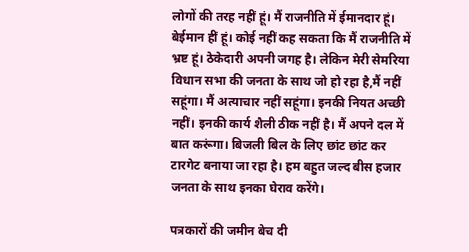लोगों की तरह नहीं हूं। मैं राजनीति में ईमानदार हूं। बेईमान हीं हूं। कोई नहीं कह सकता कि मैं राजनीति में भ्रष्ट हूं। ठेकेदारी अपनी जगह है। लेकिन मेरी सेमरिया विधान सभा की जनता के साथ जो हो रहा है,मैं नहीं सहूंगा। मैं अत्याचार नहीं सहूंगा। इनकी नियत अच्छी नहीं। इनकी कार्य शैली ठीक नहीं है। मैं अपने दल में बात करूंगा। बिजली बिल के लिए छांट छांट कर टारगेट बनाया जा रहा है। हम बहुत जल्द बीस हजार जनता के साथ इनका घेराव करेंगे।

पत्रकारों की जमीन बेच दी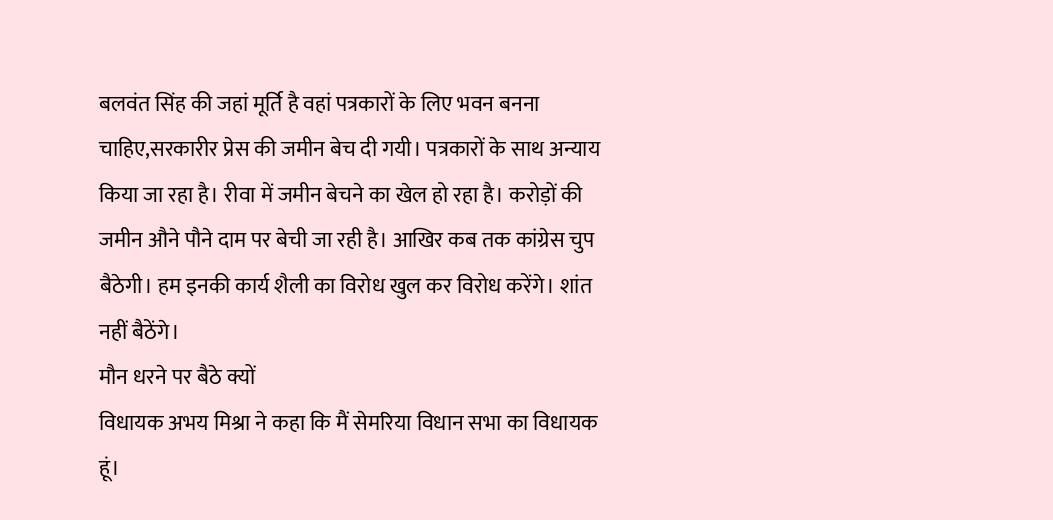बलवंत सिंह की जहां मूर्ति है वहां पत्रकारों के लिए भवन बनना चाहिए,सरकारीर प्रेस की जमीन बेच दी गयी। पत्रकारों के साथ अन्याय किया जा रहा है। रीवा में जमीन बेचने का खेल हो रहा है। करोड़ों की जमीन औने पौने दाम पर बेची जा रही है। आखिर कब तक कांग्रेस चुप बैठेगी। हम इनकी कार्य शैली का विरोध खुल कर विरोध करेंगे। शांत नहीं बैठेंगे।
मौन धरने पर बैठे क्यों
विधायक अभय मिश्रा ने कहा कि मैं सेमरिया विधान सभा का विधायक हूं।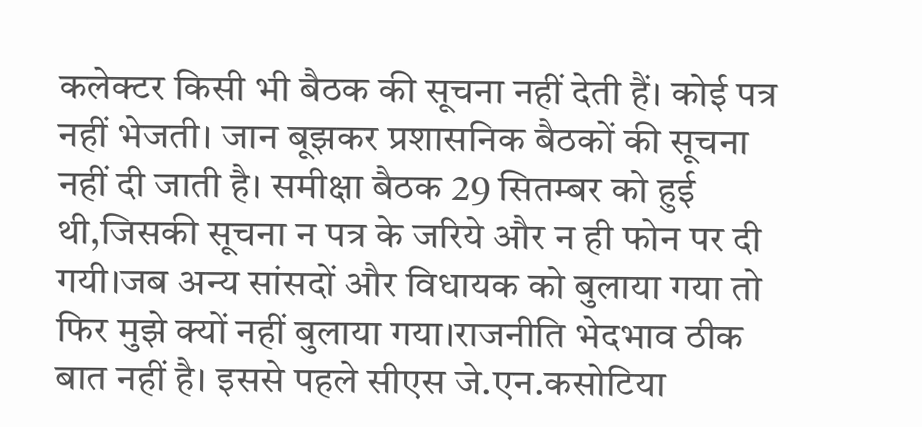कलेक्टर किसी भी बैठक की सूचना नहीं देती हैं। कोई पत्र नहीं भेजती। जान बूझकर प्रशासनिक बैठकों की सूचना नहीं दी जाती है। समीक्षा बैठक 29 सितम्बर को हुई थी,जिसकी सूचना न पत्र के जरिये और न ही फोन पर दी गयी।जब अन्य सांसदों और विधायक को बुलाया गया तो फिर मुझे क्यों नहीं बुलाया गया।राजनीति भेदभाव ठीक बात नहीं है। इससे पहले सीएस जे.एन.कसोटिया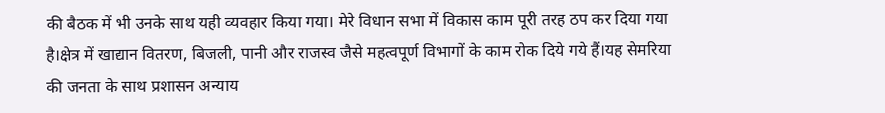की बैठक में भी उनके साथ यही व्यवहार किया गया। मेरे विधान सभा में विकास काम पूरी तरह ठप कर दिया गया है।क्षेत्र में खाद्यान वितरण, बिजली, पानी और राजस्व जैसे महत्वपूर्ण विभागों के काम रोक दिये गये हैं।यह सेमरिया की जनता के साथ प्रशासन अन्याय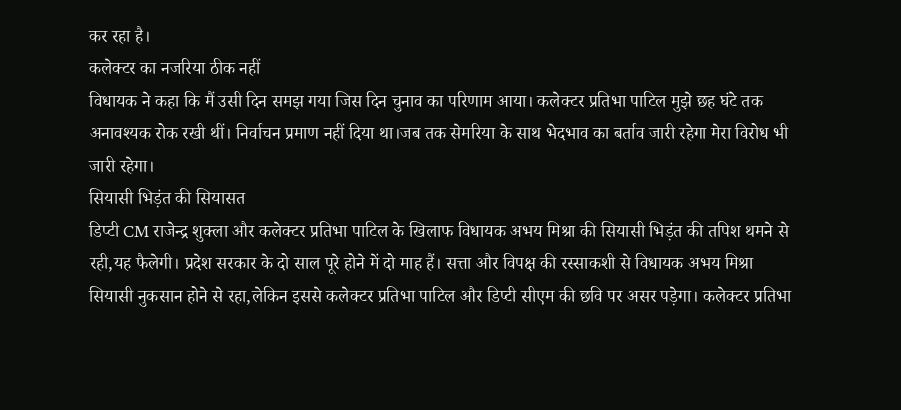कर रहा है।
कलेक्टर का नजरिया ठीक नहीं
विधायक ने कहा कि मैं उसी दिन समझ गया जिस दिन चुनाव का परिणाम आया। कलेक्टर प्रतिभा पाटिल मुझे छह घंटे तक अनावश्यक रोक रखी थीं। निर्वाचन प्रमाण नहीं दिया था।जब तक सेमरिया के साथ भेदभाव का बर्ताव जारी रहेगा मेरा विरोध भी जारी रहेगा।
सियासी भिड़ंत की सियासत
डिप्टी CM राजेन्द्र शुक्ला और कलेक्टर प्रतिभा पाटिल के खिलाफ विधायक अभय मिश्रा की सियासी भिड़ंत की तपिश थमने से रही,यह फैलेगी। प्रदेश सरकार के दो साल पूरे होने में दो माह हैं। सत्ता और विपक्ष की रस्साकशी से विधायक अभय मिश्रा सियासी नुकसान होने से रहा,लेकिन इससे कलेक्टर प्रतिभा पाटिल और डिप्टी सीएम की छवि पर असर पड़ेगा। कलेक्टर प्रतिभा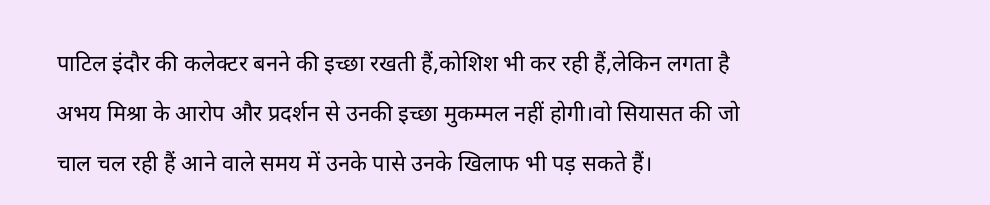पाटिल इंदौर की कलेक्टर बनने की इच्छा रखती हैं,कोशिश भी कर रही हैं,लेकिन लगता है अभय मिश्रा के आरोप और प्रदर्शन से उनकी इच्छा मुकम्मल नहीं होगी।वो सियासत की जो चाल चल रही हैं आने वाले समय में उनके पासे उनके खिलाफ भी पड़ सकते हैं।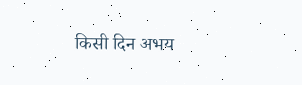किसी दिन अभय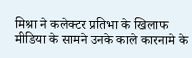मिश्रा ने कलेक्टर प्रतिभा के खिलाफ मीडिया के सामने उनके काले कारनामे के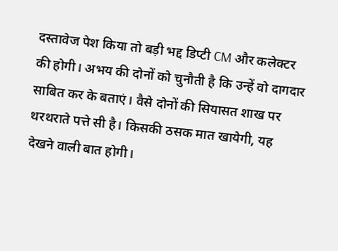दस्तावेज पेश किया तो बड़ी भद्द डिप्टी CM और कलेक्टर की होगी। अभय की दोनों को चुनौती है कि उन्हें वो दागदार साबित कर के बताएं। वैसे दोनों की सियासत शाख पर थरथराते पत्ते सी है। किसकी ठसक मात खायेगी, यह देखने वाली बात होगी।